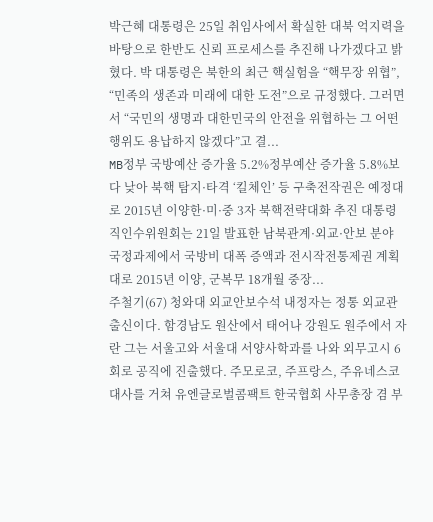박근혜 대통령은 25일 취임사에서 확실한 대북 억지력을 바탕으로 한반도 신뢰 프로세스를 추진해 나가겠다고 밝혔다. 박 대통령은 북한의 최근 핵실험을 “핵무장 위협”, “민족의 생존과 미래에 대한 도전”으로 규정했다. 그러면서 “국민의 생명과 대한민국의 안전을 위협하는 그 어떤 행위도 용납하지 않겠다”고 결...
MB정부 국방예산 증가율 5.2%정부예산 증가율 5.8%보다 낮아 북핵 탐지·타격 ‘킬체인’ 등 구축전작권은 예정대로 2015년 이양한·미·중 3자 북핵전략대화 추진 대통령직인수위원회는 21일 발표한 남북관계·외교·안보 분야 국정과제에서 국방비 대폭 증액과 전시작전통제권 계획대로 2015년 이양, 군복무 18개월 중장...
주철기(67) 청와대 외교안보수석 내정자는 정통 외교관 출신이다. 함경남도 원산에서 태어나 강원도 원주에서 자란 그는 서울고와 서울대 서양사학과를 나와 외무고시 6회로 공직에 진출했다. 주모로코, 주프랑스, 주유네스코 대사를 거쳐 유엔글로벌콤팩트 한국협회 사무총장 겸 부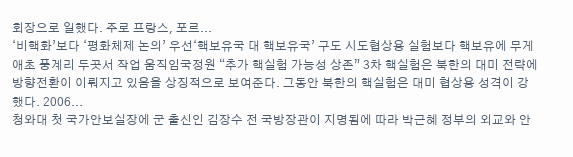회장으로 일했다. 주로 프랑스, 포르...
‘비핵화’보다 ‘평화체제 논의’ 우선‘핵보유국 대 핵보유국’ 구도 시도협상용 실험보다 핵보유에 무게 애초 풍계리 두곳서 작업 움직임국정원 “추가 핵실험 가능성 상존” 3차 핵실험은 북한의 대미 전략에 방향전환이 이뤄지고 있음을 상징적으로 보여준다. 그동안 북한의 핵실험은 대미 협상용 성격이 강했다. 2006...
청와대 첫 국가안보실장에 군 출신인 김장수 전 국방장관이 지명됨에 따라 박근혜 정부의 외교와 안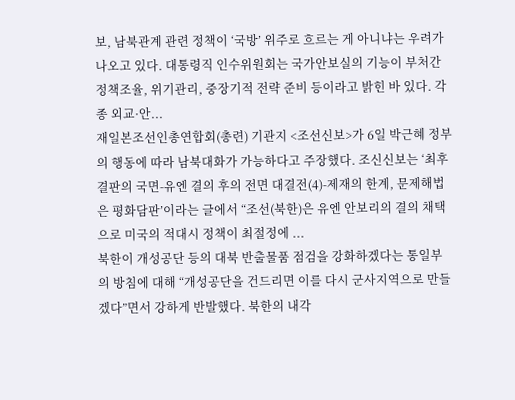보, 남북관계 관련 정책이 ‘국방’ 위주로 흐르는 게 아니냐는 우려가 나오고 있다. 대통령직 인수위원회는 국가안보실의 기능이 부처간 정책조율, 위기관리, 중장기적 전략 준비 등이라고 밝힌 바 있다. 각종 외교·안...
재일본조선인총연합회(총련) 기관지 <조선신보>가 6일 박근혜 정부의 행동에 따라 남북대화가 가능하다고 주장했다. 조신신보는 ‘최후 결판의 국면-유엔 결의 후의 전면 대결전(4)-제재의 한계, 문제해법은 평화담판’이라는 글에서 “조선(북한)은 유엔 안보리의 결의 채택으로 미국의 적대시 정책이 최절정에 ...
북한이 개성공단 등의 대북 반출물품 점검을 강화하겠다는 통일부의 방침에 대해 “개성공단을 건드리면 이를 다시 군사지역으로 만들겠다”면서 강하게 반발했다. 북한의 내각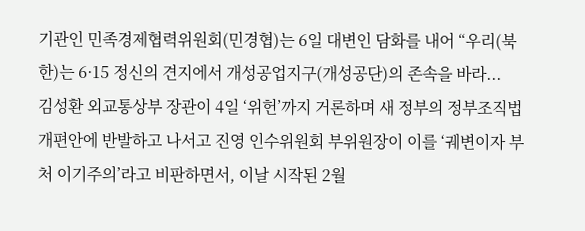기관인 민족경제협력위원회(민경협)는 6일 대변인 담화를 내어 “우리(북한)는 6·15 정신의 견지에서 개성공업지구(개성공단)의 존속을 바라...
김성환 외교통상부 장관이 4일 ‘위헌’까지 거론하며 새 정부의 정부조직법 개편안에 반발하고 나서고 진영 인수위원회 부위원장이 이를 ‘궤변이자 부처 이기주의’라고 비판하면서, 이날 시작된 2월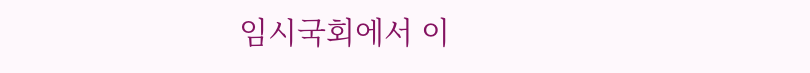임시국회에서 이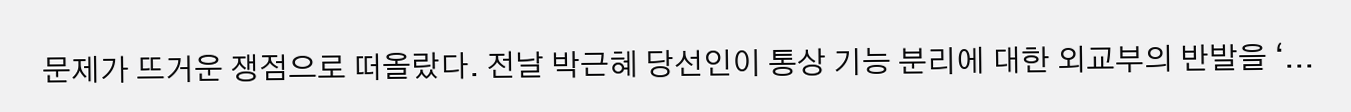문제가 뜨거운 쟁점으로 떠올랐다. 전날 박근혜 당선인이 통상 기능 분리에 대한 외교부의 반발을 ‘...